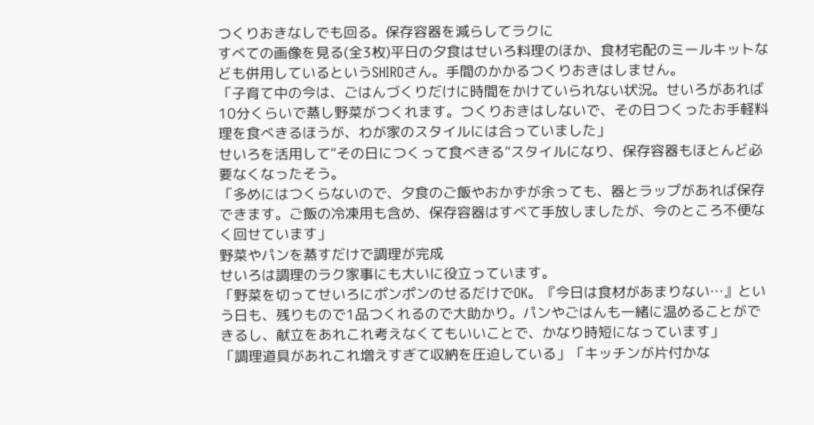つくりおきなしでも回る。保存容器を減らしてラクに
すべての画像を見る(全3枚)平日の夕食はせいろ料理のほか、食材宅配のミールキットなども併用しているというSHIROさん。手間のかかるつくりおきはしません。
「子育て中の今は、ごはんづくりだけに時間をかけていられない状況。せいろがあれば10分くらいで蒸し野菜がつくれます。つくりおきはしないで、その日つくったお手軽料理を食べきるほうが、わが家のスタイルには合っていました」
せいろを活用して“その日につくって食べきる”スタイルになり、保存容器もほとんど必要なくなったそう。
「多めにはつくらないので、夕食のご飯やおかずが余っても、器とラップがあれば保存できます。ご飯の冷凍用も含め、保存容器はすべて手放しましたが、今のところ不便なく回せています」
野菜やパンを蒸すだけで調理が完成
せいろは調理のラク家事にも大いに役立っています。
「野菜を切ってせいろにポンポンのせるだけでOK。『今日は食材があまりない…』という日も、残りもので1品つくれるので大助かり。パンやごはんも一緒に温めることができるし、献立をあれこれ考えなくてもいいことで、かなり時短になっています」
「調理道具があれこれ増えすぎて収納を圧迫している」「キッチンが片付かな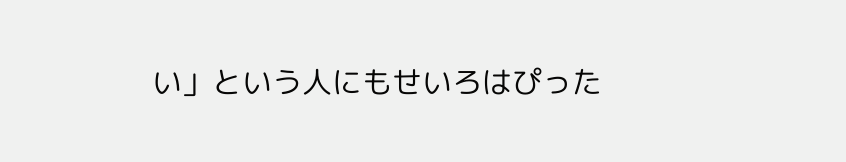い」という人にもせいろはぴった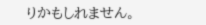りかもしれません。